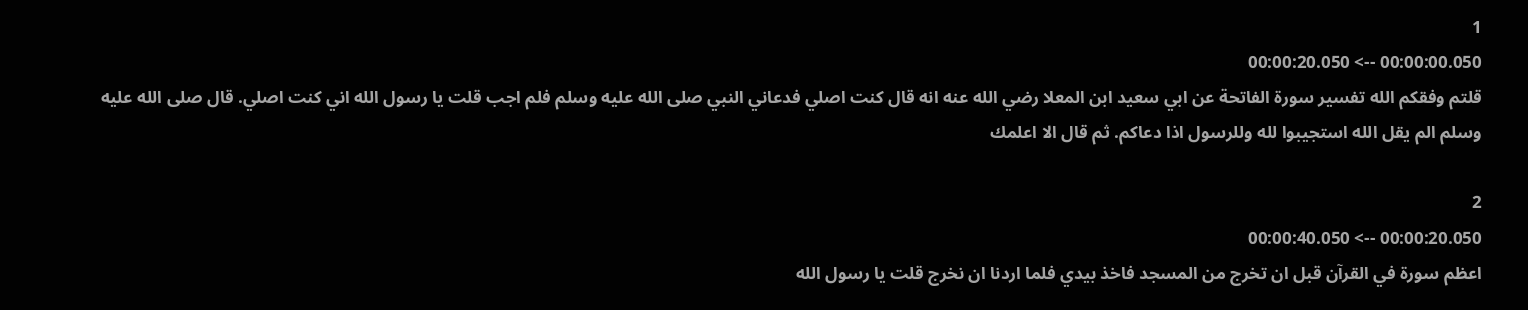1
00:00:00.050 --> 00:00:20.050
قلتم وفقكم الله تفسير سورة الفاتحة عن ابي سعيد ابن المعلا رضي الله عنه انه قال كنت اصلي فدعاني النبي صلى الله عليه وسلم فلم اجب قلت يا رسول الله اني كنت اصلي. قال صلى الله عليه وسلم الم يقل الله استجيبوا لله وللرسول اذا دعاكم. ثم قال الا اعلمك

2
00:00:20.050 --> 00:00:40.050
اعظم سورة في القرآن قبل ان تخرج من المسجد فاخذ بيدي فلما اردنا ان نخرج قلت يا رسول الله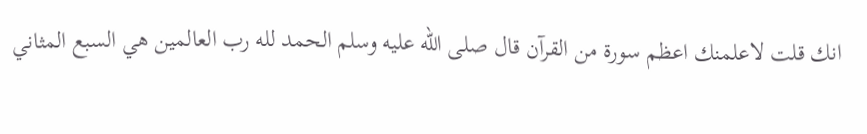انك قلت لاعلمنك اعظم سورة من القرآن قال صلى الله عليه وسلم الحمد لله رب العالمين هي السبع المثاني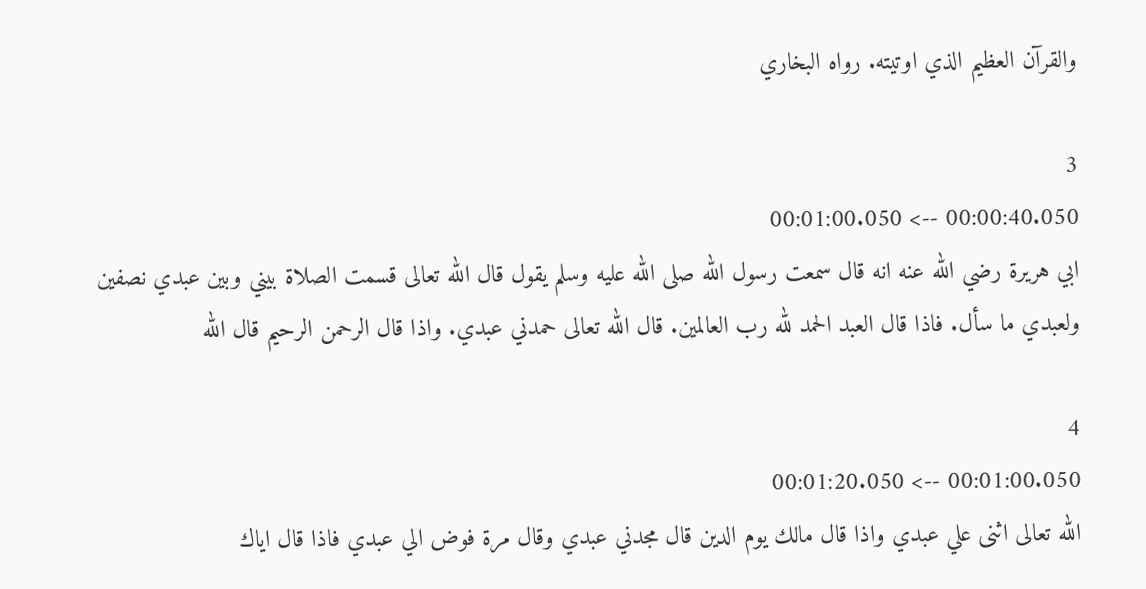والقرآن العظيم الذي اوتيته. رواه البخاري

3
00:00:40.050 --> 00:01:00.050
ابي هريرة رضي الله عنه انه قال سمعت رسول الله صلى الله عليه وسلم يقول قال الله تعالى قسمت الصلاة بيني وبين عبدي نصفين ولعبدي ما سأل. فاذا قال العبد الحمد لله رب العالمين. قال الله تعالى حمدني عبدي. واذا قال الرحمن الرحيم قال الله

4
00:01:00.050 --> 00:01:20.050
الله تعالى اثنى علي عبدي واذا قال مالك يوم الدين قال مجدني عبدي وقال مرة فوض الي عبدي فاذا قال اياك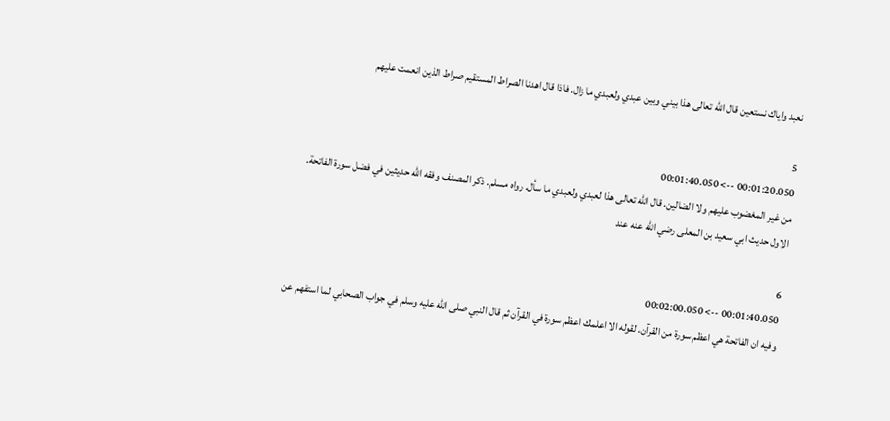نعبد واياك نستعين قال الله تعالى هذا بيني وبين عبدي ولعبدي ما زال. فاذا قال اهدنا الصراط المستقيم صراط الذين انعمت عليهم

5
00:01:20.050 --> 00:01:40.050
من غير المغضوب عليهم ولا الضالين. قال الله تعالى هذا لعبدي ولعبدي ما سأل. رواه مسلم. ذكر المصنف وفقه الله حديثين في فضل سورة الفاتحة. الاول حديث ابي سعيد بن المعلى رضي الله عنه عند

6
00:01:40.050 --> 00:02:00.050
وفيه ان الفاتحة هي اعظم سورة من القرآن. لقوله الا اعلمك اعظم سورة في القرآن ثم قال النبي صلى الله عليه وسلم في جواب الصحابي لما استفهم عن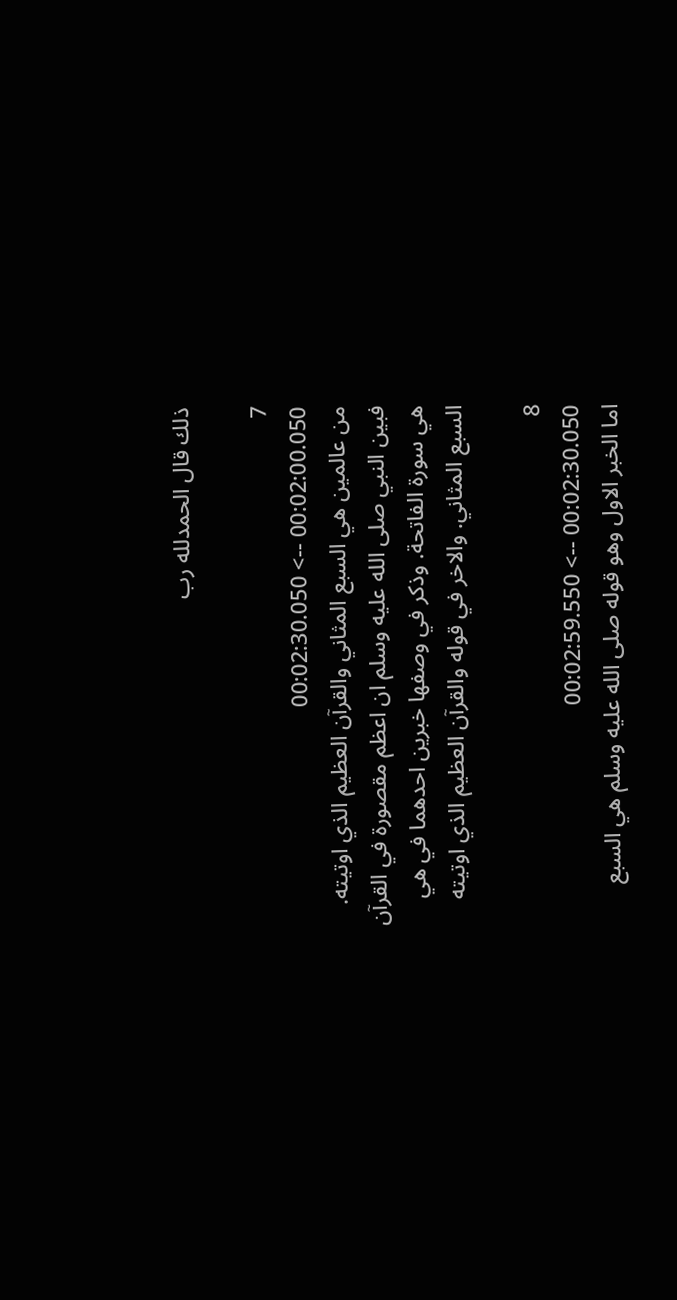ذلك قال الحمدلله رب

7
00:02:00.050 --> 00:02:30.050
من عالمين هي السبع المثاني والقرآن العظيم الذي اوتيته. فبين النبي صلى الله عليه وسلم ان اعظم مقصورة في القرآن هي سورة الفاتحة. وذكر في وصفها خبرين احدهما في هي السبع المثاني. والاخر في قوله والقرآن العظيم الذي اوتيته

8
00:02:30.050 --> 00:02:59.550
اما الخبر الاول وهو قوله صلى الله عليه وسلم هي السبع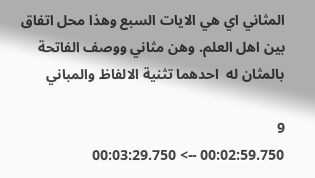المثاني اي هي الايات السبع وهذا محل اتفاق بين اهل العلم. وهن مثاني ووصف الفاتحة بالمثان له  احدهما تثنية الالفاظ والمباني

9
00:02:59.750 --> 00:03:29.750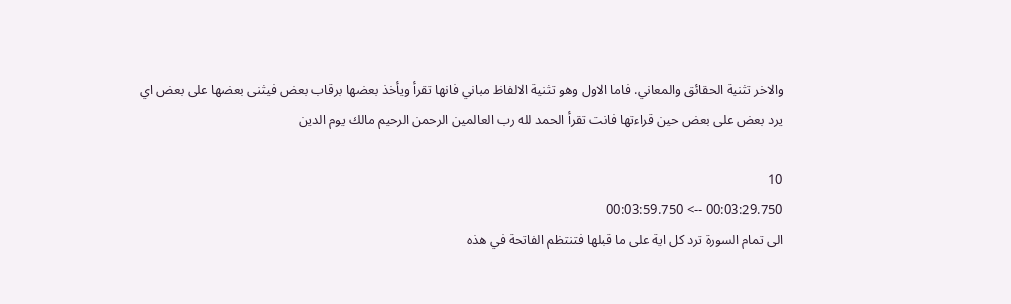والاخر تثنية الحقائق والمعاني. فاما الاول وهو تثنية الالفاظ مباني فانها تقرأ ويأخذ بعضها برقاب بعض فيثنى بعضها على بعض اي يرد بعض على بعض حين قراءتها فانت تقرأ الحمد لله رب العالمين الرحمن الرحيم مالك يوم الدين

10
00:03:29.750 --> 00:03:59.750
الى تمام السورة ترد كل اية على ما قبلها فتنتظم الفاتحة في هذه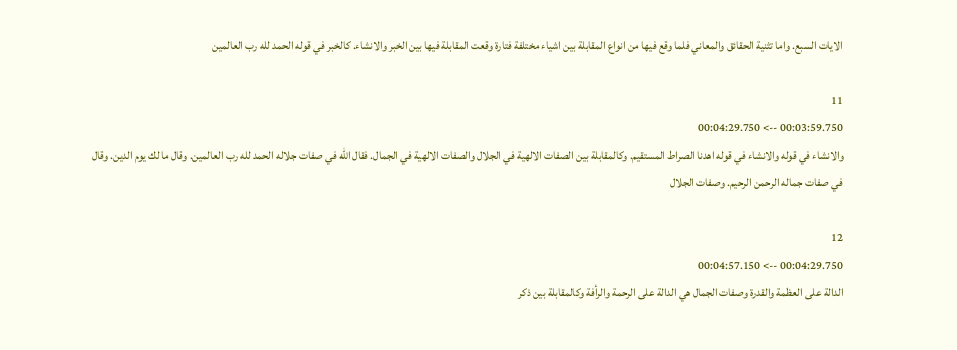الايات السبع. واما تثنية الحقائق والمعاني فلما وقع فيها من انواع المقابلة بين اشياء مختلفة فتارة وقعت المقابلة فيها بين الخبر والانشاء. كالخبر في قوله الحمد لله رب العالمين

11
00:03:59.750 --> 00:04:29.750
والانشاء في قوله والانشاء في قوله اهدنا الصراط المستقيم. وكالمقابلة بين الصفات الالهية في الجلال والصفات الالهية في الجمال. فقال الله في صفات جلاله الحمد لله رب العالمين. وقال ما لك يوم الدين. وقال في صفات جماله الرحمن الرحيم. وصفات الجلال

12
00:04:29.750 --> 00:04:57.150
الدالة على العظمة والقدرة وصفات الجمال هي الدالة على الرحمة والرأفة وكالمقابلة بين ذكر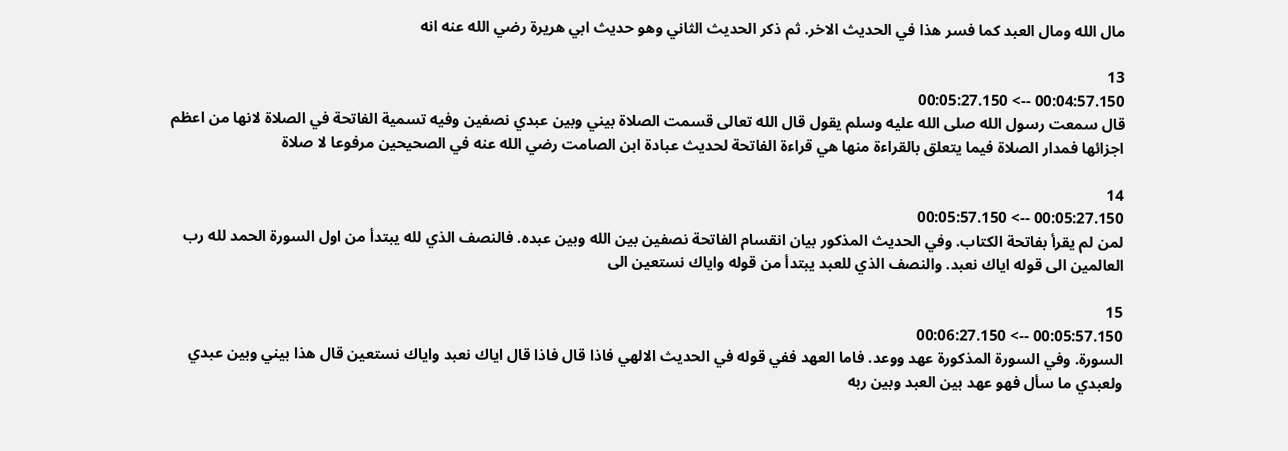مال الله ومال العبد كما فسر هذا في الحديث الاخر. ثم ذكر الحديث الثاني وهو حديث ابي هريرة رضي الله عنه انه

13
00:04:57.150 --> 00:05:27.150
قال سمعت رسول الله صلى الله عليه وسلم يقول قال الله تعالى قسمت الصلاة بيني وبين عبدي نصفين وفيه تسمية الفاتحة في الصلاة لانها من اعظم اجزائها فمدار الصلاة فيما يتعلق بالقراءة منها هي قراءة الفاتحة لحديث عبادة ابن الصامت رضي الله عنه في الصحيحين مرفوعا لا صلاة

14
00:05:27.150 --> 00:05:57.150
لمن لم يقرأ بفاتحة الكتاب. وفي الحديث المذكور بيان انقسام الفاتحة نصفين بين الله وبين عبده. فالنصف الذي لله يبتدأ من اول السورة الحمد لله رب العالمين الى قوله اياك نعبد. والنصف الذي للعبد يبتدأ من قوله واياك نستعين الى

15
00:05:57.150 --> 00:06:27.150
السورة. وفي السورة المذكورة عهد ووعد. فاما العهد ففي قوله في الحديث الالهي فاذا قال فاذا قال اياك نعبد واياك نستعين قال هذا بيني وبين عبدي ولعبدي ما سأل فهو عهد بين العبد وبين ربه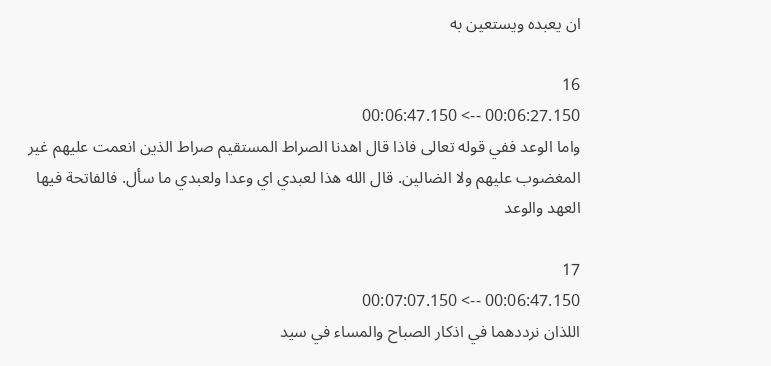ان يعبده ويستعين به

16
00:06:27.150 --> 00:06:47.150
واما الوعد ففي قوله تعالى فاذا قال اهدنا الصراط المستقيم صراط الذين انعمت عليهم غير المغضوب عليهم ولا الضالين. قال الله هذا لعبدي اي وعدا ولعبدي ما سأل. فالفاتحة فيها العهد والوعد

17
00:06:47.150 --> 00:07:07.150
اللذان نرددهما في اذكار الصباح والمساء في سيد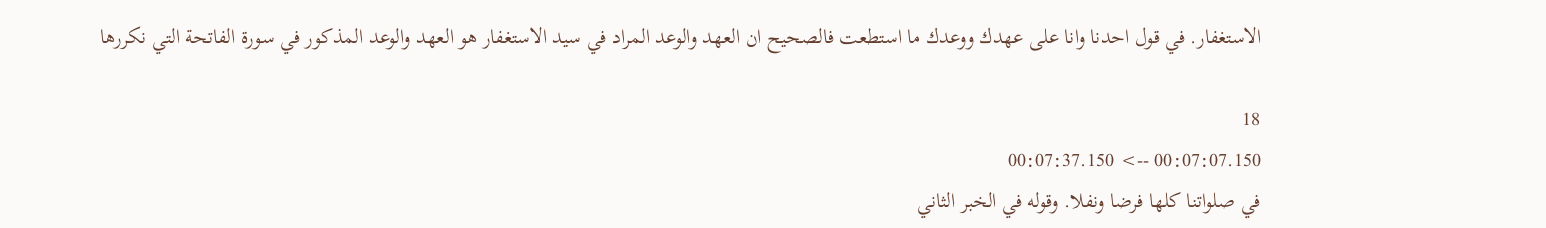الاستغفار. في قول احدنا وانا على عهدك ووعدك ما استطعت فالصحيح ان العهد والوعد المراد في سيد الاستغفار هو العهد والوعد المذكور في سورة الفاتحة التي نكررها

18
00:07:07.150 --> 00:07:37.150
في صلواتنا كلها فرضا ونفلا. وقوله في الخبر الثاني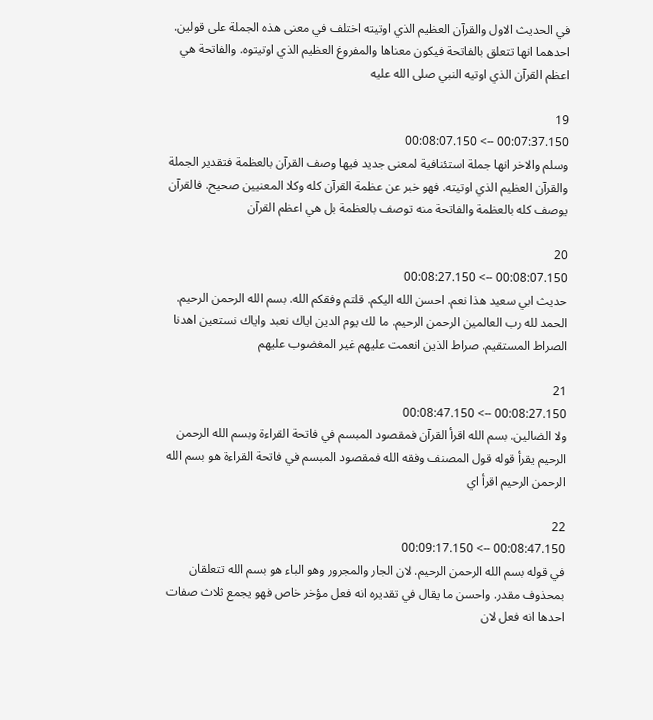في الحديث الاول والقرآن العظيم الذي اوتيته اختلف في معنى هذه الجملة على قولين. احدهما انها تتعلق بالفاتحة فيكون معناها والمفروغ العظيم الذي اوتيتوه. والفاتحة هي اعظم القرآن الذي اوتيه النبي صلى الله عليه

19
00:07:37.150 --> 00:08:07.150
وسلم والاخر انها جملة استئنافية لمعنى جديد فيها وصف القرآن بالعظمة فتقدير الجملة والقرآن العظيم الذي اوتيته. فهو خبر عن عظمة القرآن كله وكلا المعنيين صحيح. فالقرآن يوصف كله بالعظمة والفاتحة منه توصف بالعظمة بل هي اعظم القرآن

20
00:08:07.150 --> 00:08:27.150
حديث ابي سعيد هذا نعم. احسن الله اليكم. قلتم وفقكم الله. بسم الله الرحمن الرحيم. الحمد لله رب العالمين الرحمن الرحيم. ما لك يوم الدين اياك نعبد واياك نستعين اهدنا الصراط المستقيم. صراط الذين انعمت عليهم غير المغضوب عليهم

21
00:08:27.150 --> 00:08:47.150
ولا الضالين. بسم الله اقرأ القرآن فمقصود المبسم في فاتحة القراءة وبسم الله الرحمن الرحيم يقرأ قوله قول المصنف وفقه الله فمقصود المبسم في فاتحة القراءة هو بسم الله الرحمن الرحيم اقرأ اي

22
00:08:47.150 --> 00:09:17.150
في قوله بسم الله الرحمن الرحيم. لان الجار والمجرور وهو الباء هو بسم الله تتعلقان بمحذوف مقدر. واحسن ما يقال في تقديره انه فعل مؤخر خاص فهو يجمع ثلاث صفات احدها انه فعل لان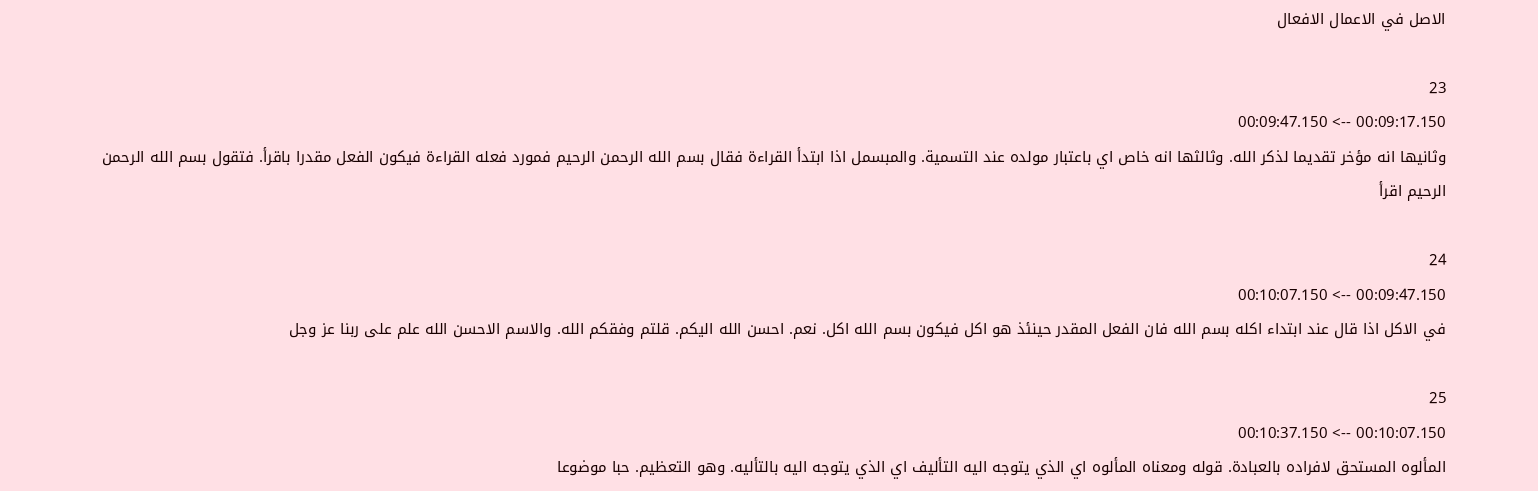الاصل في الاعمال الافعال

23
00:09:17.150 --> 00:09:47.150
وثانيها انه مؤخر تقديما لذكر الله. وثالثها انه خاص اي باعتبار مولده عند التسمية. والمبسمل اذا ابتدأ القراءة فقال بسم الله الرحمن الرحيم فمورد فعله القراءة فيكون الفعل مقدرا باقرأ. فتقول بسم الله الرحمن الرحيم اقرأ

24
00:09:47.150 --> 00:10:07.150
في الاكل اذا قال عند ابتداء اكله بسم الله فان الفعل المقدر حينئذ هو اكل فيكون بسم الله اكل. نعم. احسن الله اليكم. قلتم وفقكم الله. والاسم الاحسن الله علم على ربنا عز وجل

25
00:10:07.150 --> 00:10:37.150
المألوه المستحق لافراده بالعبادة. قوله ومعناه المألوه اي الذي يتوجه اليه التأليف اي الذي يتوجه اليه بالتأليه. وهو التعظيم. حبا موضوعا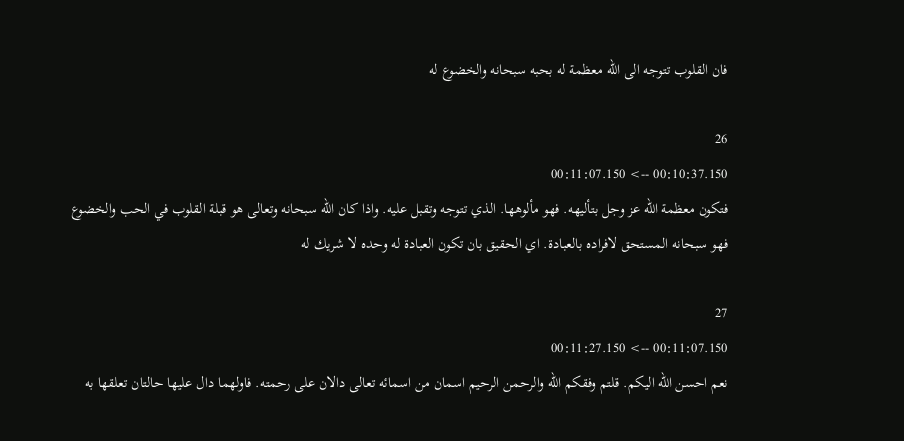فان القلوب تتوجه الى الله معظمة له بحبه سبحانه والخضوع له

26
00:10:37.150 --> 00:11:07.150
فتكون معظمة الله عز وجل بتأليهه. فهو مألوهها. الذي تتوجه وتقبل عليه. واذا كان الله سبحانه وتعالى هو قبلة القلوب في الحب والخضوع فهو سبحانه المستحق لافراده بالعبادة. اي الحقيق بان تكون العبادة له وحده لا شريك له

27
00:11:07.150 --> 00:11:27.150
نعم احسن الله اليكم. قلتم وفقكم الله والرحمن الرحيم اسمان من اسمائه تعالى دالان على رحمته. فاولهما دال عليها حالتان تعلقها به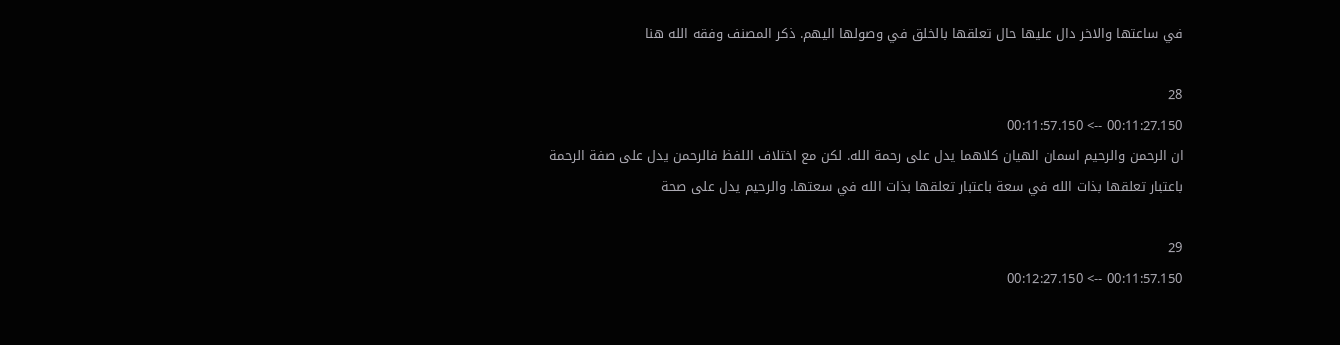في ساعتها والاخر دال عليها حال تعلقها بالخلق في وصولها اليهم. ذكر المصنف وفقه الله هنا

28
00:11:27.150 --> 00:11:57.150
ان الرحمن والرحيم اسمان الهيان كلاهما يدل على رحمة الله. لكن مع اختلاف اللفظ فالرحمن يدل على صفة الرحمة باعتبار تعلقها بذات الله في سعة باعتبار تعلقها بذات الله في سعتها. والرحيم يدل على صحة

29
00:11:57.150 --> 00:12:27.150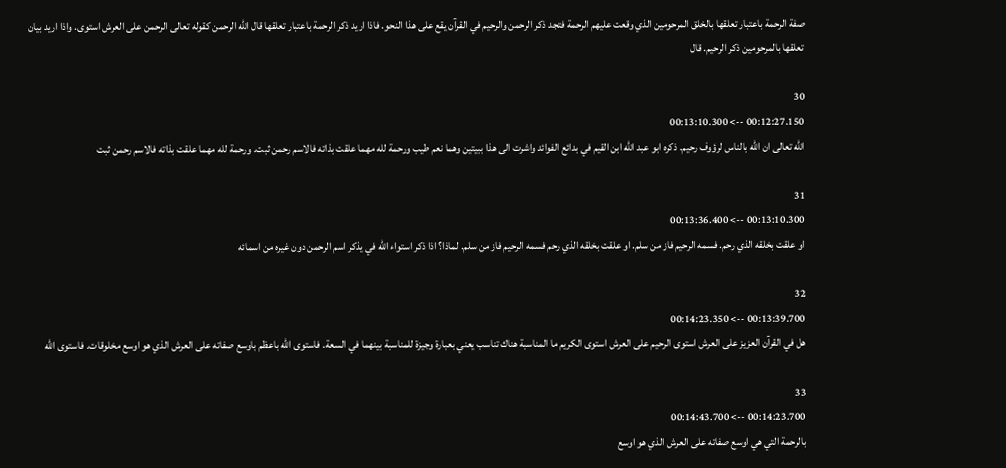صفة الرحمة باعتبار تعلقها بالخلق المرحومين الذي وقعت عليهم الرحمة فتجد ذكر الرحمن والرحيم في القرآن يقع على هذا النحو. فاذا اريد ذكر الرحمة باعتبار تعلقها قال الله الرحمن كقوله تعالى الرحمن على العرش استوى. واذا اريد بيان تعلقها بالمرحومين ذكر الرحيم. قال

30
00:12:27.150 --> 00:13:10.300
الله تعالى ان الله بالناس لرؤوف رحيم. ذكره ابو عبد الله ابن القيم في بدائع الفوائد واشرت الى هذا ببيتين وهما نعم طيب ورحمة لله مهما علقت بذاته فالاسم رحمن ثبت. ورحمة لله مهما علقت بذاته فالاسم رحمن ثبت

31
00:13:10.300 --> 00:13:36.400
او علقت بخلقه الذي رحم. فسمه الرحيم فاز من سلم. او علقت بخلقه الذي رحم فسمه الرحيم فاز من سلم. لماذا؟ اذا ذكر استواء الله في يذكر اسم الرحمن دون غيره من اسمائه

32
00:13:39.700 --> 00:14:23.350
هل في القرآن العزيز على العرش استوى الرحيم على العرش استوى الكريم ما المناسبة هناك تناسب يعني بعبارة وجيزة للمناسبة بينهما في السعة. فاستوى الله باعظم باوسع صفاته على العرش الذي هو اوسع مخلوقات. فاستوى الله

33
00:14:23.700 --> 00:14:43.700
بالرحمة التي هي اوسع صفاته على العرش الذي هو اوسع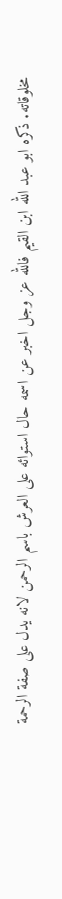مخلوقاته. ذكره ابو عبد الله ابن القيم فالله عز وجل اخبر عن اسمه حال استوائه على العرش باسم الرحمن لانه يدل على صفة الرحمة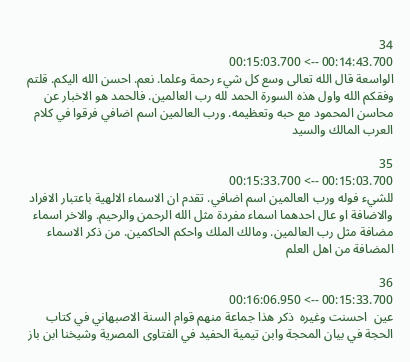34
00:14:43.700 --> 00:15:03.700
الواسعة قال الله تعالى وسع كل شيء رحمة وعلما. نعم. احسن الله اليكم. قلتم وفقكم الله واول هذه السورة الحمد لله رب العالمين. فالحمد هو الاخبار عن محاسن المحمود مع حبه وتعظيمه. ورب العالمين اسم اضافي فرقوا في كلام العرب المالك والسيد

35
00:15:03.700 --> 00:15:33.700
للشيء فوله ورب العالمين اسم اضافي. تقدم ان الاسماء الالهية باعتبار الافراد والاضافة او عال احدهما اسماء مفردة مثل الله الرحمن والرحيم. والاخر اسماء مضافة مثل رب العالمين. ومالك الملك واحكم الحاكمين. من ذكر الاسماء المضافة من اهل العلم

36
00:15:33.700 --> 00:16:06.950
عين  احسنت وغيره  ذكر هذا جماعة منهم قوام السنة الاصبهاني في كتاب الحجة في بيان المحجة وابن تيمية الحفيد في الفتاوى المصرية وشيخنا ابن باز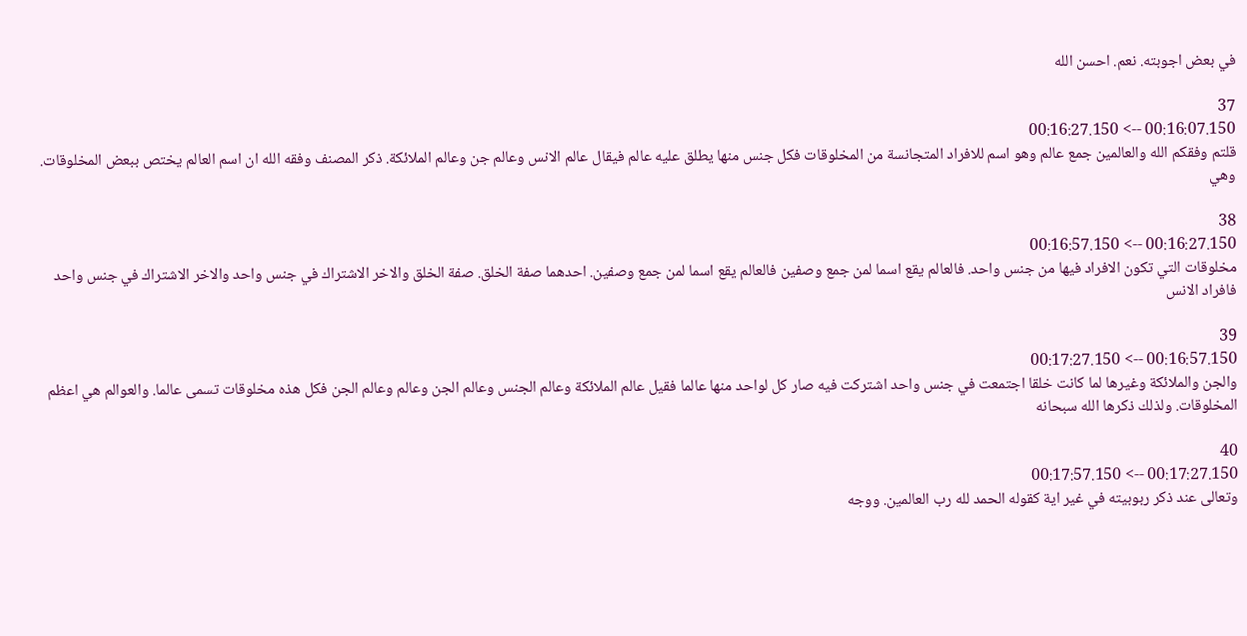في بعض اجوبته. نعم. احسن الله

37
00:16:07.150 --> 00:16:27.150
قلتم وفقكم الله والعالمين جمع عالم وهو اسم للافراد المتجانسة من المخلوقات فكل جنس منها يطلق عليه عالم فيقال عالم الانس وعالم جن وعالم الملائكة. ذكر المصنف وفقه الله ان اسم العالم يختص ببعض المخلوقات. وهي

38
00:16:27.150 --> 00:16:57.150
مخلوقات التي تكون الافراد فيها من جنس واحد. فالعالم يقع اسما لمن جمع وصفين فالعالم يقع اسما لمن جمع وصفين. احدهما صفة الخلق. صفة الخلق والاخر الاشتراك في جنس واحد والاخر الاشتراك في جنس واحد فافراد الانس

39
00:16:57.150 --> 00:17:27.150
والجن والملائكة وغيرها لما كانت خلقا اجتمعت في جنس واحد اشتركت فيه صار كل لواحد منها عالما فقيل عالم الملائكة وعالم الجنس وعالم الجن وعالم وعالم الجن فكل هذه مخلوقات تسمى عالما. والعوالم هي اعظم المخلوقات. ولذلك ذكرها الله سبحانه

40
00:17:27.150 --> 00:17:57.150
وتعالى عند ذكر ربوبيته في غير اية كقوله الحمد لله رب العالمين. ووجه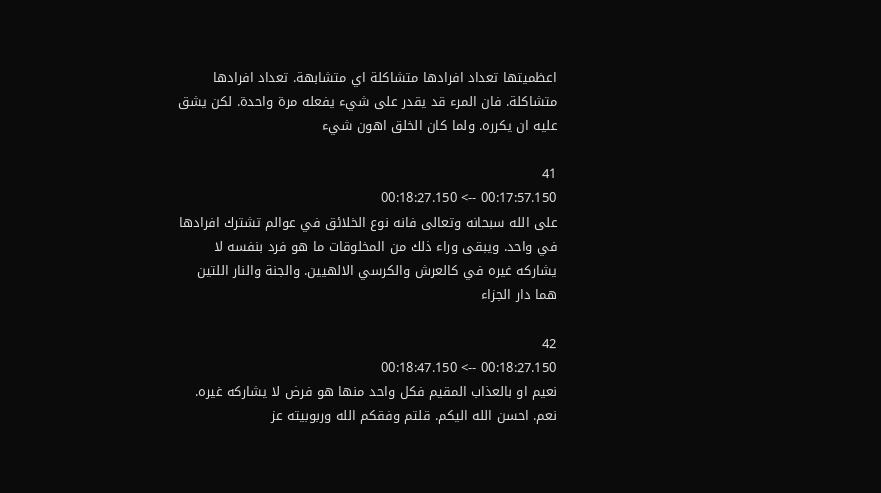اعظميتها تعداد افرادها متشاكلة اي متشابهة. تعداد افرادها متشاكلة. فان المرء قد يقدر على شيء يفعله مرة واحدة. لكن يشق عليه ان يكرره. ولما كان الخلق اهون شيء

41
00:17:57.150 --> 00:18:27.150
على الله سبحانه وتعالى فانه نوع الخلائق في عوالم تشترك افرادها في واحد. ويبقى وراء ذلك من المخلوقات ما هو فرد بنفسه لا يشاركه غيره في كالعرش والكرسي الالهيين. والجنة والنار اللتين هما دار الجزاء

42
00:18:27.150 --> 00:18:47.150
نعيم او بالعذاب المقيم فكل واحد منها هو فرض لا يشاركه غيره. نعم. احسن الله اليكم. قلتم وفقكم الله وربوبيته عز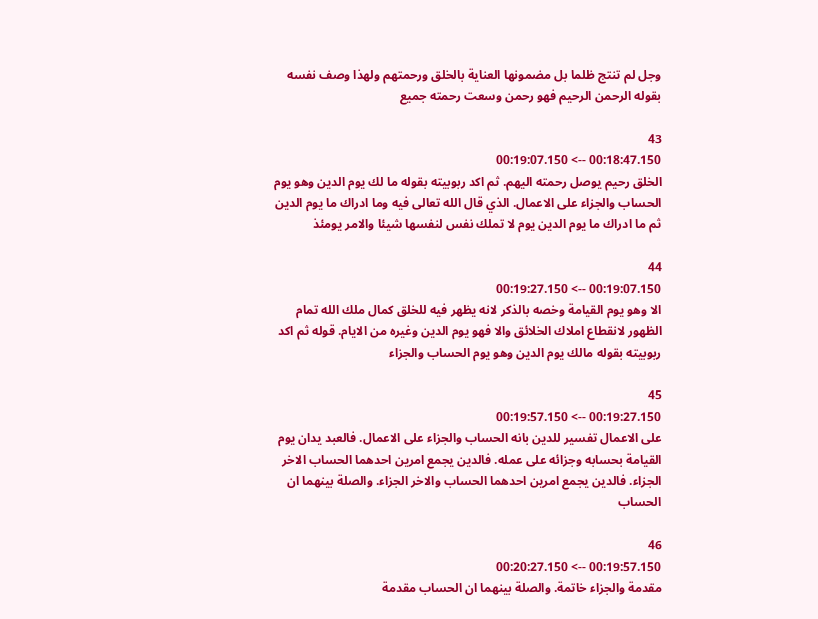وجل لم تنتج ظلما بل مضمونها العناية بالخلق ورحمتهم ولهذا وصف نفسه بقوله الرحمن الرحيم فهو رحمن وسعت رحمته جميع

43
00:18:47.150 --> 00:19:07.150
الخلق رحيم يوصل رحمته اليهم. ثم اكد ربوبيته بقوله ما لك يوم الدين وهو يوم الحساب والجزاء على الاعمال. الذي قال الله تعالى فيه وما ادراك ما يوم الدين ثم ما ادراك ما يوم الدين يوم لا تملك نفس لنفسها شيئا والامر يومئذ

44
00:19:07.150 --> 00:19:27.150
الا وهو يوم القيامة وخصه بالذكر لانه يظهر فيه للخلق كمال ملك الله تمام الظهور لانقطاع املاك الخلائق والا فهو يوم الدين وغيره من الايام. قوله ثم اكد ربوبيته بقوله مالك يوم الدين وهو يوم الحساب والجزاء

45
00:19:27.150 --> 00:19:57.150
على الاعمال تفسير للدين بانه الحساب والجزاء على الاعمال. فالعبد يدان يوم القيامة بحسابه وجزائه على عمله. فالدين يجمع امرين احدهما الحساب الاخر الجزاء. فالدين يجمع امرين احدهما الحساب والاخر الجزاء. والصلة بينهما ان الحساب

46
00:19:57.150 --> 00:20:27.150
مقدمة والجزاء خاتمة. والصلة بينهما ان الحساب مقدمة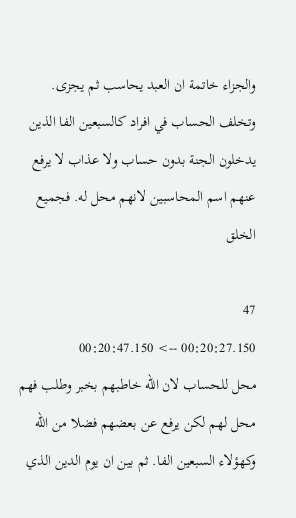والجزاء خاتمة ان العبد يحاسب ثم يجزى. وتخلف الحساب في افراد كالسبعين الفا الذين يدخلون الجنة بدون حساب ولا عذاب لا يرفع عنهم اسم المحاسبين لانهم محل له. فجميع الخلق

47
00:20:27.150 --> 00:20:47.150
محل للحساب لان الله خاطبهم بخبر وطلب فهم محل لهم لكن يرفع عن بعضهم فضلا من الله وكهؤلاء السبعين الفا. ثم بين ان يوم الدين الذي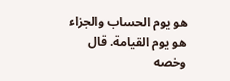هو يوم الحساب والجزاء هو يوم القيامة. قال وخصه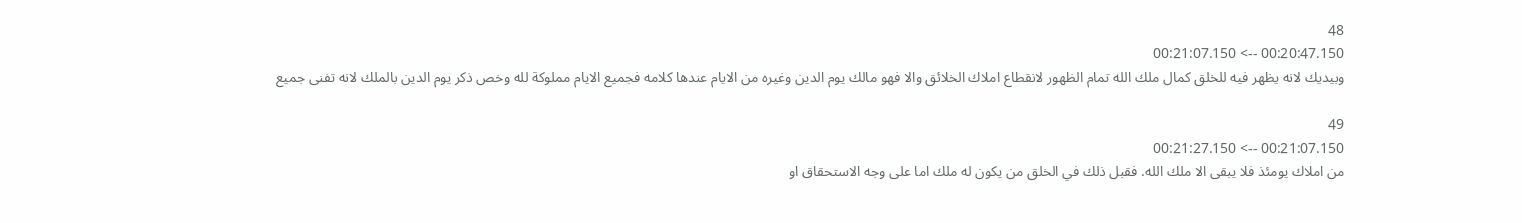48
00:20:47.150 --> 00:21:07.150
وبيديك لانه يظهر فيه للخلق كمال ملك الله تمام الظهور لانقطاع املاك الخلائق والا فهو مالك يوم الدين وغيره من الايام عندها كلامه فجميع الايام مملوكة لله وخص ذكر يوم الدين بالملك لانه تفنى جميع

49
00:21:07.150 --> 00:21:27.150
من املاك يومئذ فلا يبقى الا ملك الله. فقبل ذلك في الخلق من يكون له ملك اما على وجه الاستحقاق او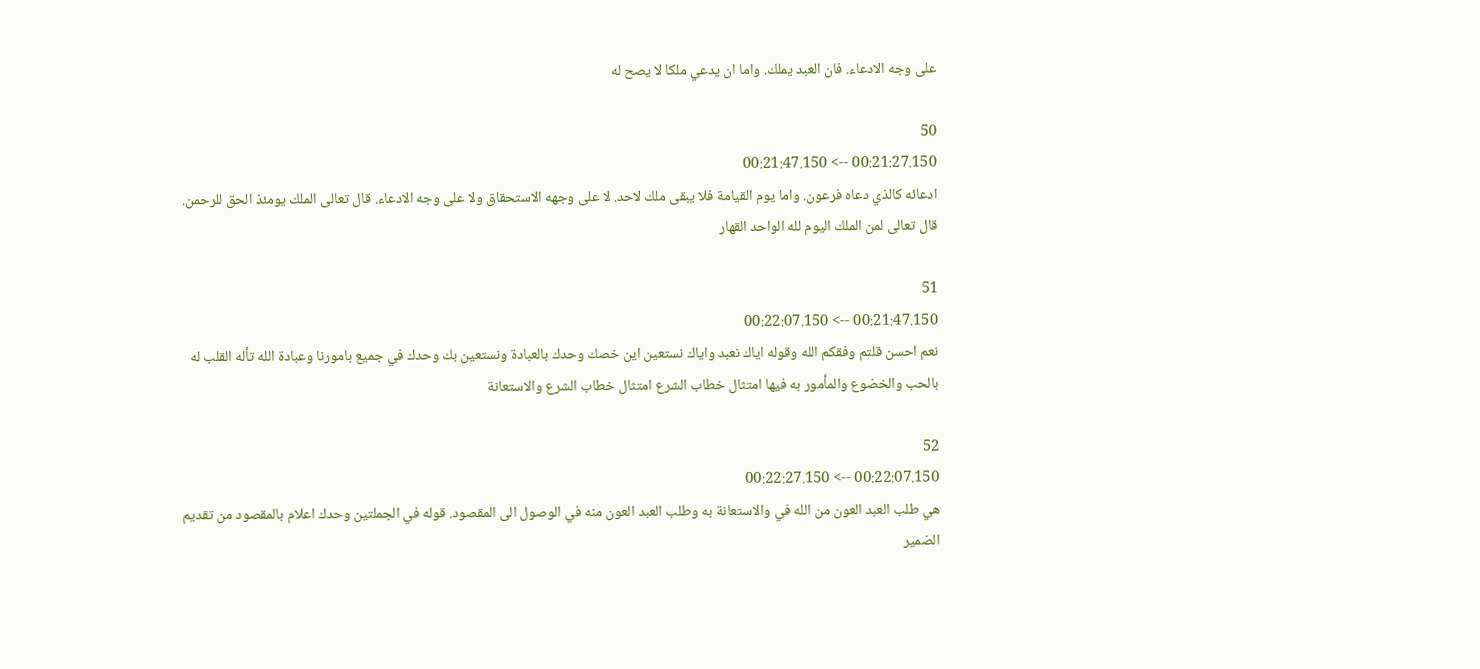على وجه الادعاء. فان العبد يملك. واما ان يدعي ملكا لا يصح له

50
00:21:27.150 --> 00:21:47.150
ادعائه كالذي دعاه فرعون. واما يوم القيامة فلا يبقى ملك لاحد. لا على وجهه الاستحقاق ولا على وجه الادعاء. قال تعالى الملك يومئذ الحق للرحمن. قال تعالى لمن الملك اليوم لله الواحد القهار

51
00:21:47.150 --> 00:22:07.150
نعم احسن قلتم وفقكم الله وقوله اياك نعبد واياك نستعين اين خصك وحدك بالعبادة ونستعين بك وحدك في جميع بامورنا وعبادة الله تأله القلب له بالحب والخضوع والمأمور به فيها امتثال خطاب الشرع امتثال خطاب الشرع والاستعانة

52
00:22:07.150 --> 00:22:27.150
هي طلب العبد العون من الله في والاستعانة به وطلب العبد العون منه في الوصول الى المقصود. قوله في الجملتين وحدك اعلام بالمقصود من تقديم الضمير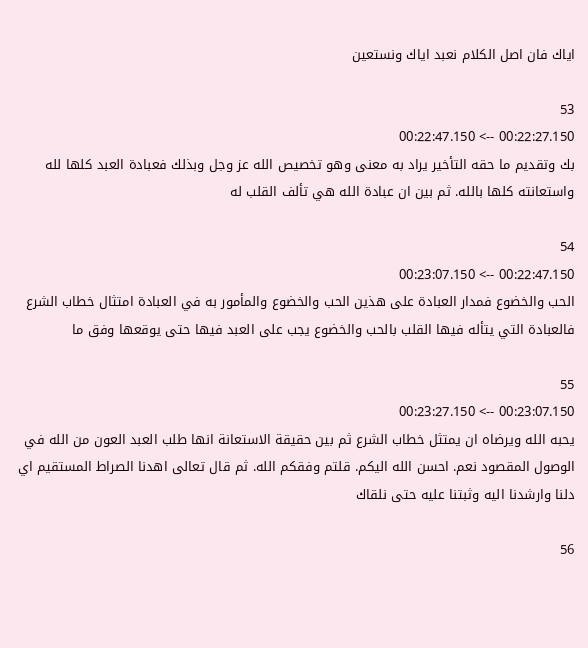اياك فان اصل الكلام نعبد اياك ونستعين

53
00:22:27.150 --> 00:22:47.150
بك وتقديم ما حقه التأخير يراد به معنى وهو تخصيص الله عز وجل وبذلك فعبادة العبد كلها لله واستعانته كلها بالله. ثم بين ان عبادة الله هي تألف القلب له

54
00:22:47.150 --> 00:23:07.150
الحب والخضوع فمدار العبادة على هذين الحب والخضوع والمأمور به في العبادة امتثال خطاب الشرع فالعبادة التي يتأله فيها القلب بالحب والخضوع يجب على العبد فيها حتى يوقعها وفق ما

55
00:23:07.150 --> 00:23:27.150
يحبه الله ويرضاه ان يمتثل خطاب الشرع ثم بين حقيقة الاستعانة انها طلب العبد العون من الله في الوصول المقصود نعم. احسن الله اليكم. قلتم وفقكم الله. ثم قال تعالى اهدنا الصراط المستقيم اي دلنا وارشدنا اليه وثبتنا عليه حتى نلقاك

56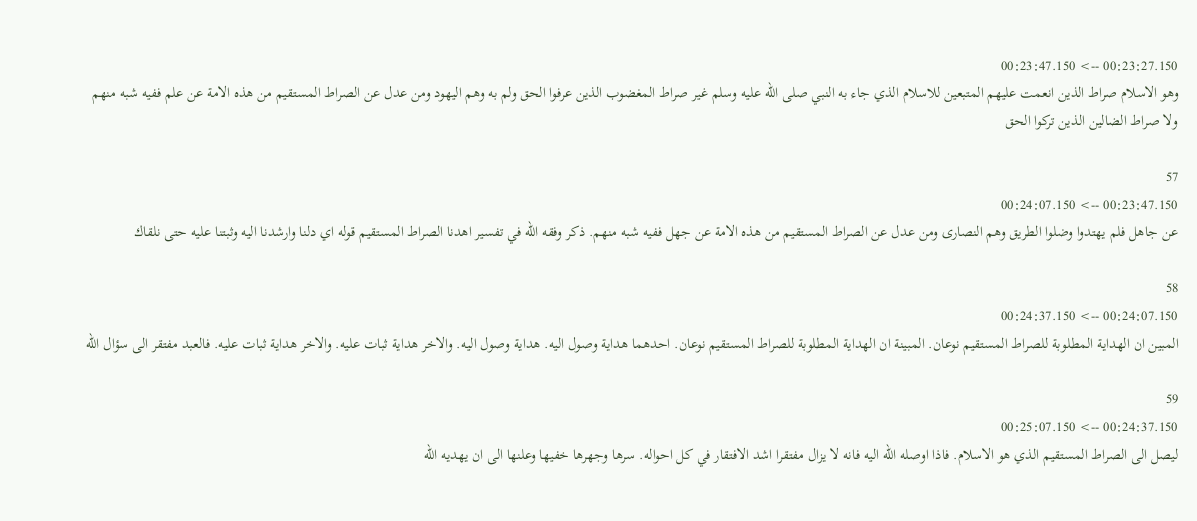00:23:27.150 --> 00:23:47.150
وهو الاسلام صراط الذين انعمت عليهم المتبعين للاسلام الذي جاء به النبي صلى الله عليه وسلم غير صراط المغضوب الذين عرفوا الحق ولم به وهم اليهود ومن عدل عن الصراط المستقيم من هذه الامة عن علم ففيه شبه منهم ولا صراط الضالين الذين تركوا الحق

57
00:23:47.150 --> 00:24:07.150
عن جاهل فلم يهتدوا وضلوا الطريق وهم النصارى ومن عدل عن الصراط المستقيم من هذه الامة عن جهل ففيه شبه منهم. ذكر وفقه الله في تفسير اهدنا الصراط المستقيم قوله اي دلنا وارشدنا اليه وثبتنا عليه حتى نلقاك

58
00:24:07.150 --> 00:24:37.150
المبين ان الهداية المطلوبة للصراط المستقيم نوعان. المبينة ان الهداية المطلوبة للصراط المستقيم نوعان. احدهما هداية وصول اليه. هداية وصول اليه. والاخر هداية ثبات عليه. والاخر هداية ثبات عليه. فالعبد مفتقر الى سؤال الله

59
00:24:37.150 --> 00:25:07.150
ليصل الى الصراط المستقيم الذي هو الاسلام. فاذا اوصله الله اليه فانه لا يزال مفتقرا اشد الافتقار في كل احواله. سرها وجهرها خفيها وعلنها الى ان يهديه الله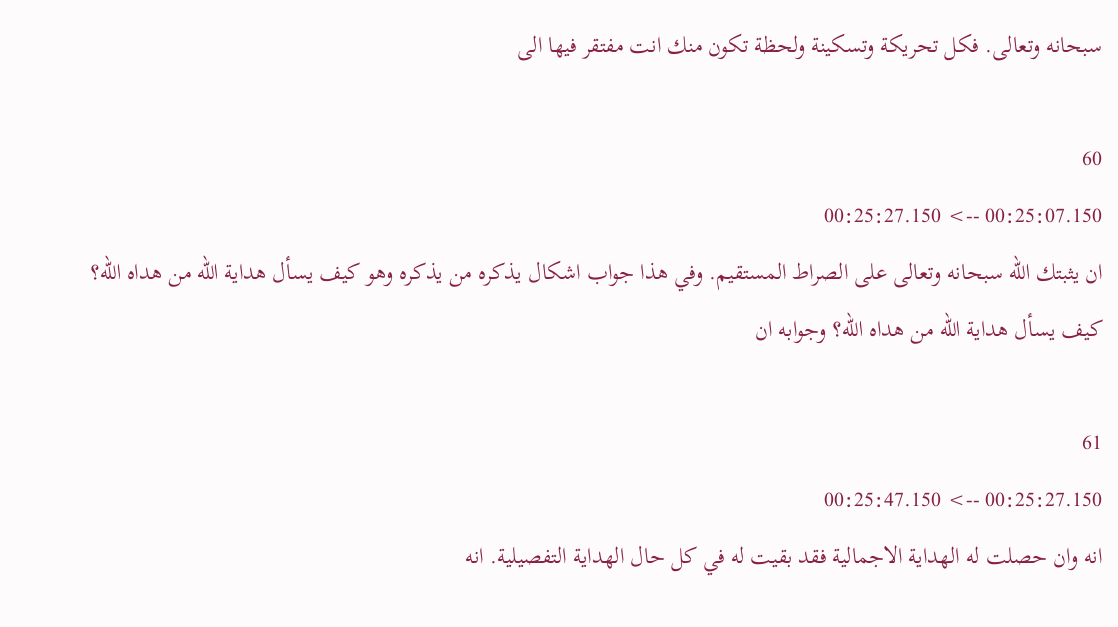سبحانه وتعالى. فكل تحريكة وتسكينة ولحظة تكون منك انت مفتقر فيها الى

60
00:25:07.150 --> 00:25:27.150
ان يثبتك الله سبحانه وتعالى على الصراط المستقيم. وفي هذا جواب اشكال يذكره من يذكره وهو كيف يسأل هداية الله من هداه الله؟ كيف يسأل هداية الله من هداه الله؟ وجوابه ان

61
00:25:27.150 --> 00:25:47.150
انه وان حصلت له الهداية الاجمالية فقد بقيت له في كل حال الهداية التفصيلية. انه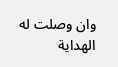وان وصلت له الهداية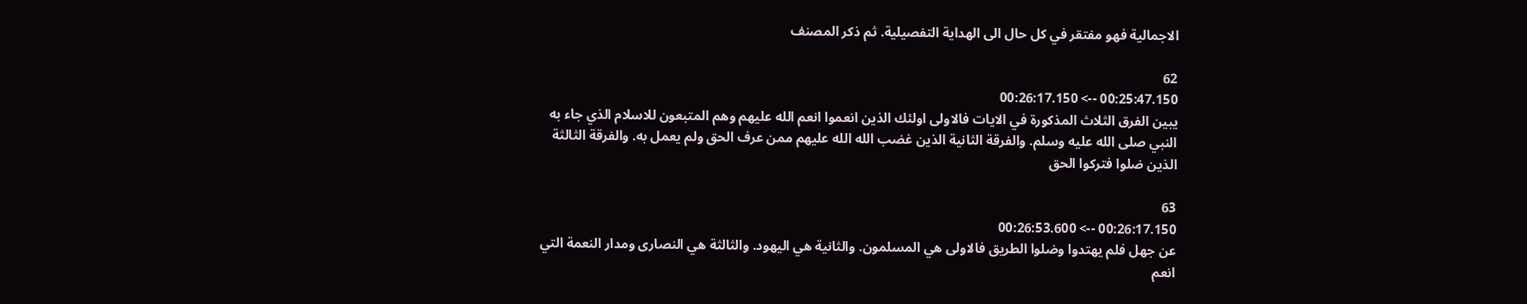الاجمالية فهو مفتقر في كل حال الى الهداية التفصيلية. ثم ذكر المصنف

62
00:25:47.150 --> 00:26:17.150
يبين الفرق الثلاث المذكورة في الايات فالاولى اولئك الذين انعموا انعم الله عليهم وهم المتبعون للاسلام الذي جاء به النبي صلى الله عليه وسلم. والفرقة الثانية الذين غضب الله الله عليهم ممن عرف الحق ولم يعمل به. والفرقة الثالثة الذين ضلوا فتركوا الحق

63
00:26:17.150 --> 00:26:53.600
عن جهل فلم يهتدوا وضلوا الطريق فالاولى هي المسلمون. والثانية هي اليهود. والثالثة هي النصارى ومدار النعمة التي انعم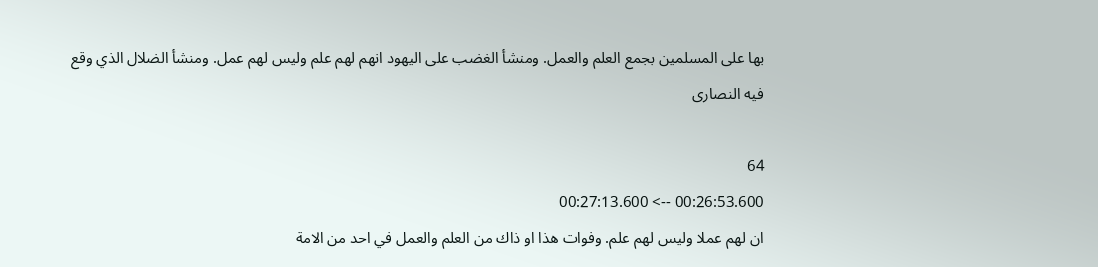بها على المسلمين بجمع العلم والعمل. ومنشأ الغضب على اليهود انهم لهم علم وليس لهم عمل. ومنشأ الضلال الذي وقع فيه النصارى

64
00:26:53.600 --> 00:27:13.600
ان لهم عملا وليس لهم علم. وفوات هذا او ذاك من العلم والعمل في احد من الامة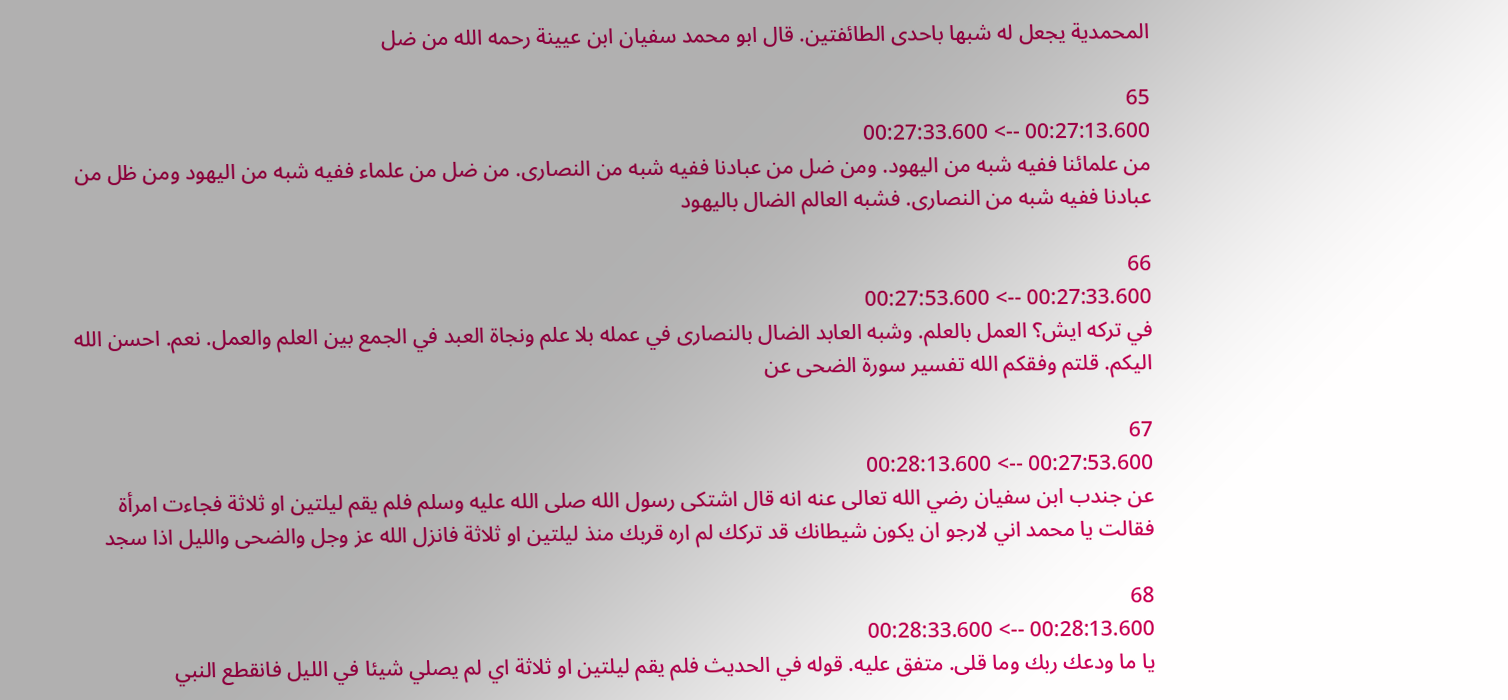المحمدية يجعل له شبها باحدى الطائفتين. قال ابو محمد سفيان ابن عيينة رحمه الله من ضل

65
00:27:13.600 --> 00:27:33.600
من علمائنا ففيه شبه من اليهود. ومن ضل من عبادنا ففيه شبه من النصارى. من ضل من علماء ففيه شبه من اليهود ومن ظل من عبادنا ففيه شبه من النصارى. فشبه العالم الضال باليهود

66
00:27:33.600 --> 00:27:53.600
في تركه ايش؟ العمل بالعلم. وشبه العابد الضال بالنصارى في عمله بلا علم ونجاة العبد في الجمع بين العلم والعمل. نعم. احسن الله اليكم. قلتم وفقكم الله تفسير سورة الضحى عن

67
00:27:53.600 --> 00:28:13.600
عن جندب ابن سفيان رضي الله تعالى عنه انه قال اشتكى رسول الله صلى الله عليه وسلم فلم يقم ليلتين او ثلاثة فجاءت امرأة فقالت يا محمد اني لارجو ان يكون شيطانك قد تركك لم اره قربك منذ ليلتين او ثلاثة فانزل الله عز وجل والضحى والليل اذا سجد

68
00:28:13.600 --> 00:28:33.600
يا ما ودعك ربك وما قلى. متفق عليه. قوله في الحديث فلم يقم ليلتين او ثلاثة اي لم يصلي شيئا في الليل فانقطع النبي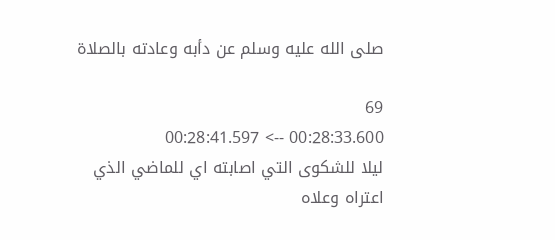صلى الله عليه وسلم عن دأبه وعادته بالصلاة

69
00:28:33.600 --> 00:28:41.597
ليلا للشكوى التي اصابته اي للماضي الذي اعتراه وعلاه